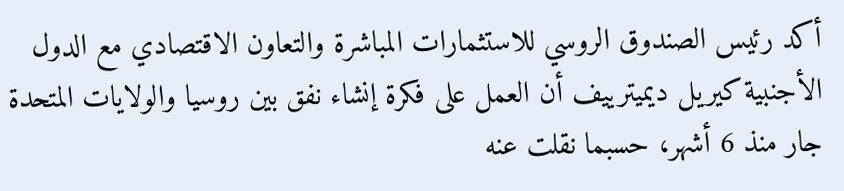أكد رئيس الصندوق الروسي للاستثمارات المباشرة والتعاون الاقتصادي مع الدول الأجنبية كيريل ديميترييف أن العمل على فكرة إنشاء نفق بين روسيا والولايات المتحدة جار منذ 6 أشهر، حسبما نقلت عنه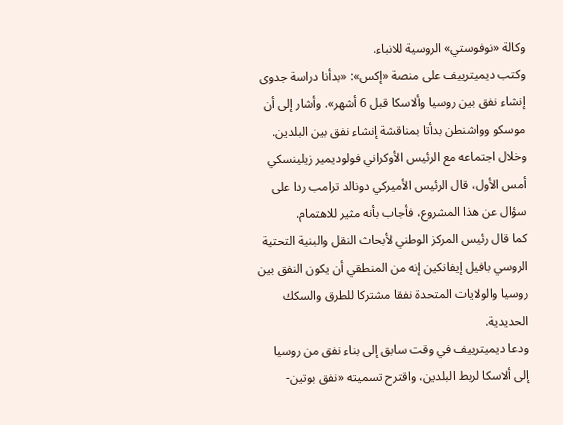وكالة «نوفوستي» الروسية للانباء.
وكتب ديميترييف على منصة «إكس»: «بدأنا دراسة جدوى إنشاء نفق بين روسيا وألاسكا قبل 6 أشهر». وأشار إلى أن موسكو وواشنطن بدأتا بمناقشة إنشاء نفق بين البلدين.
وخلال اجتماعه مع الرئيس الأوكراني فولوديمير زيلينسكي أمس الأول، قال الرئيس الأميركي دونالد ترامب ردا على سؤال عن هذا المشروع، فأجاب بأنه مثير للاهتمام.
كما قال رئيس المركز الوطني لأبحاث النقل والبنية التحتية الروسي بافيل إيفانكين إنه من المنطقي أن يكون النفق بين روسيا والولايات المتحدة نفقا مشتركا للطرق والسكك الحديدية.
ودعا ديميترييف في وقت سابق إلى بناء نفق من روسيا إلى ألاسكا لربط البلدين، واقترح تسميته «نفق بوتين-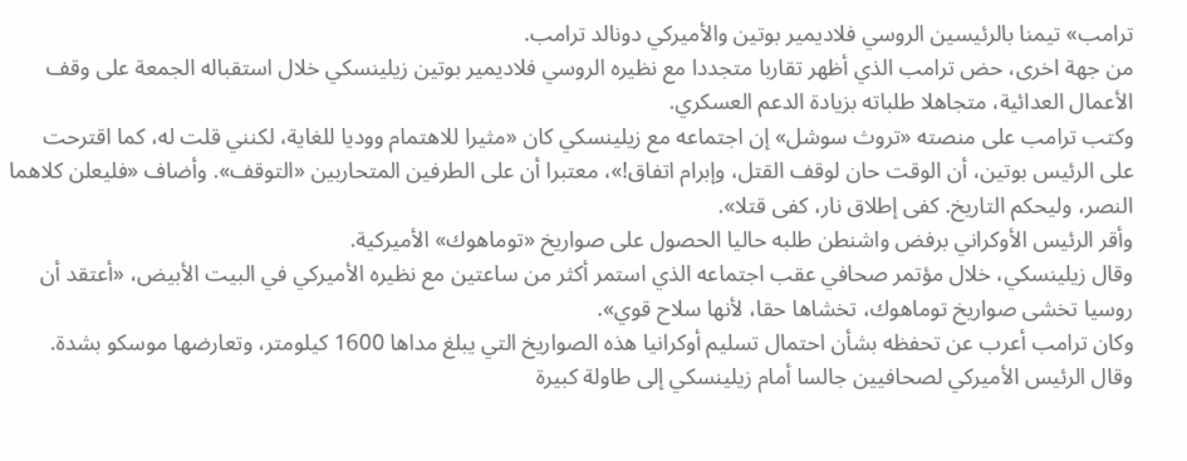ترامب» تيمنا بالرئيسين الروسي فلاديمير بوتين والأميركي دونالد ترامب.
من جهة اخرى، حض ترامب الذي أظهر تقاربا متجددا مع نظيره الروسي فلاديمير بوتين زيلينسكي خلال استقباله الجمعة على وقف الأعمال العدائية، متجاهلا طلباته بزيادة الدعم العسكري.
وكتب ترامب على منصته «تروث سوشل» إن اجتماعه مع زيلينسكي كان «مثيرا للاهتمام ووديا للغاية، لكنني قلت له، كما اقترحت على الرئيس بوتين، أن الوقت حان لوقف القتل، وإبرام اتفاق!»، معتبرا أن على الطرفين المتحاربين «التوقف». وأضاف «فليعلن كلاهما النصر، وليحكم التاريخ. كفى إطلاق نار، كفى قتلا».
وأقر الرئيس الأوكراني برفض واشنطن طلبه حاليا الحصول على صواريخ «توماهوك» الأميركية.
وقال زيلينسكي، خلال مؤتمر صحافي عقب اجتماعه الذي استمر أكثر من ساعتين مع نظيره الأميركي في البيت الأبيض، «أعتقد أن روسيا تخشى صواريخ توماهوك، تخشاها حقا، لأنها سلاح قوي».
وكان ترامب أعرب عن تحفظه بشأن احتمال تسليم أوكرانيا هذه الصواريخ التي يبلغ مداها 1600 كيلومتر، وتعارضها موسكو بشدة.
وقال الرئيس الأميركي لصحافيين جالسا أمام زيلينسكي إلى طاولة كبيرة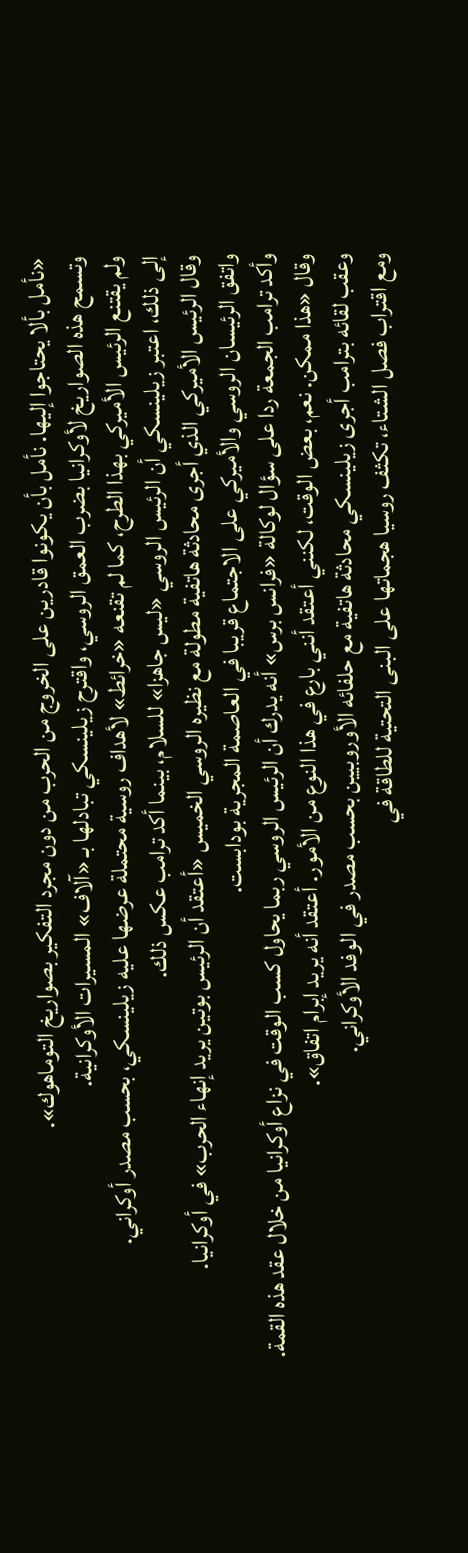«نأمل بألا يحتاجوا إليها. نأمل بأن يكونوا قادرين على الخروج من الحرب من دون مجرد التفكير بصواريخ التوماهوك».
وتسمح هذه الصواريخ لأوكرانيا بضرب العمق الروسي، واقترح زيلينسكي تبادلها بـ «آلاف» المسيرات الأوكرانية.
ولم يقتنع الرئيس الأميركي بهذا الطرح، كما لم تقنعه «خرائط» لأهداف روسية محتملة عرضها عليه زيلينسكي، بحسب مصدر أوكراني.
إلى ذلك، اعتبر زيلينسكي أن الرئيس الروسي «ليس جاهزا» للسلام، بينما أكد ترامب عكس ذلك.
وقال الرئيس الأميركي الذي أجرى محادثة هاتفية مطولة مع نظيره الروسي الخميس «أعتقد أن الرئيس بوتين يريد إنهاء الحرب» في أوكرانيا.
واتفق الرئيسان الروسي والأميركي على الاجتماع قريبا في العاصمة المجرية بودابست.
وأكد ترامب الجمعة ردا على سؤال لوكالة «فرانس برس» أنه يدرك أن الرئيس الروسي ربما يحاول كسب الوقت في نزاع أوكرانيا من خلال عقد هذه القمة.
وقال «هذا ممكن. نعم، بعض الوقت، لكنني أعتقد أنني بارع في هذا النوع من الأمور. أعتقد أنه يريد إبرام اتفاق».
وعقب لقائه بترامب أجرى زيلينسكي محادثة هاتفية مع حلفائه الأوروبيين بحسب مصدر في الوفد الأوكراني.
ومع اقتراب فصل الشتاء، تكثف روسيا هجماتها على البنى التحتية للطاقة في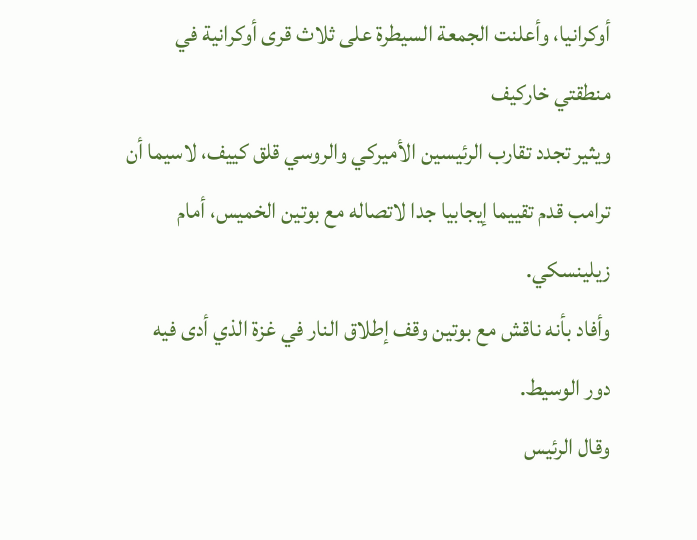أوكرانيا، وأعلنت الجمعة السيطرة على ثلاث قرى أوكرانية في منطقتي خاركيف
ويثير تجدد تقارب الرئيسين الأميركي والروسي قلق كييف، لاسيما أن ترامب قدم تقييما إيجابيا جدا لاتصاله مع بوتين الخميس، أمام زيلينسكي.
وأفاد بأنه ناقش مع بوتين وقف إطلاق النار في غزة الذي أدى فيه دور الوسيط.
وقال الرئيس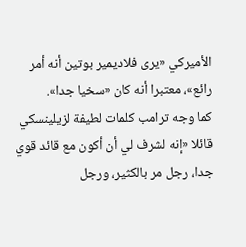الأميركي «يرى فلاديمير بوتين أنه أمر رائع»، معتبرا أنه كان «سخيا جدا».
كما وجه ترامب كلمات لطيفة لزيلينسكي قائلا «إنه لشرف لي أن أكون مع قائد قوي جدا، رجل مر بالكثير، ورجل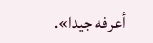أعرفه جيدا».